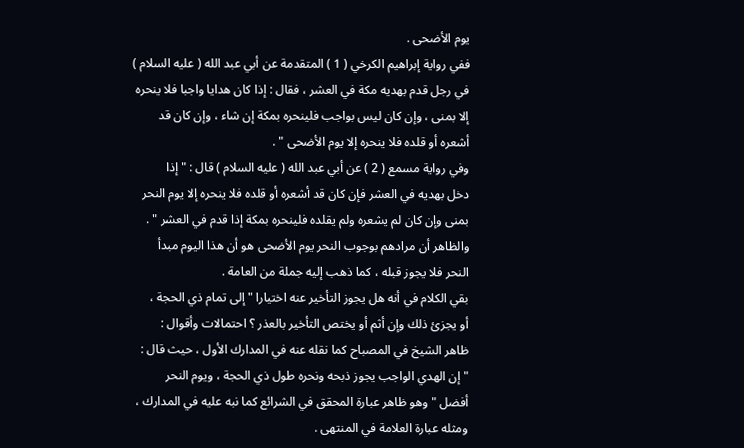يوم الأضحى .
ففي رواية إبراهيم الكرخي ( 1 ) المتقدمة عن أبي عبد الله ( عليه السلام )
في رجل قدم بهديه مكة في العشر ، فقال : إذا كان هدايا واجبا فلا ينحره
إلا بمنى ، وإن كان ليس بواجب فلينحره بمكة إن شاء ، وإن كان قد
أشعره أو قلده فلا ينحره إلا يوم الأضحى " .
وفي رواية مسمع ( 2 ) عن أبي عبد الله ( عليه السلام ) قال : " إذا
دخل بهديه في العشر فإن كان قد أشعره أو قلده فلا ينحره إلا يوم النحر
بمنى وإن كان لم يشعره ولم يقلده فلينحره بمكة إذا قدم في العشر " .
والظاهر أن مرادهم بوجوب النحر يوم الأضحى هو أن هذا اليوم مبدأ
النحر فلا يجوز قبله ، كما ذهب إليه جملة من العامة .
بقي الكلام في أنه هل يجوز التأخير عنه اختيارا " إلى تمام ذي الحجة ،
أو يجزئ ذلك وإن أثم أو يختص التأخير بالعذر ؟ احتمالات وأقوال :
ظاهر الشيخ في المصباح كما نقله عنه في المدارك الأول ، حيث قال :
" إن الهدي الواجب يجوز ذبحه ونحره طول ذي الحجة ، ويوم النحر
أفضل " وهو ظاهر عبارة المحقق في الشرائع كما نبه عليه في المدارك ،
ومثله عبارة العلامة في المنتهى .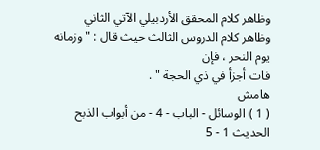وظاهر كلام المحقق الأردبيلي الآتي الثاني
وظاهر كلام الدروس الثالث حيث قال : " وزمانه يوم النحر ، فإن
فات أجزأ في ذي الحجة " .
هامش
( 1 ) الوسائل - الباب - 4 - من أبواب الذبح الحديث 1 - 5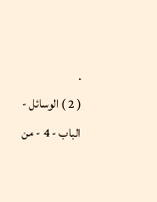.
( 2 ) الوسائل - الباب - 4 - من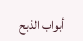أبواب الذبح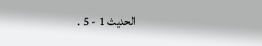الحديث 1 - 5 .